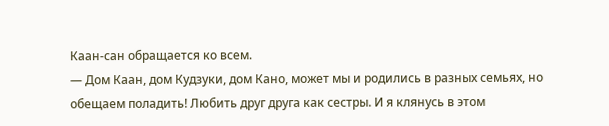Каан-сан обращается ко всем.
— Дом Каан, дом Кудзуки, дом Кано, может мы и родились в разных семьях, но обещаем поладить! Любить друг друга как сестры. И я клянусь в этом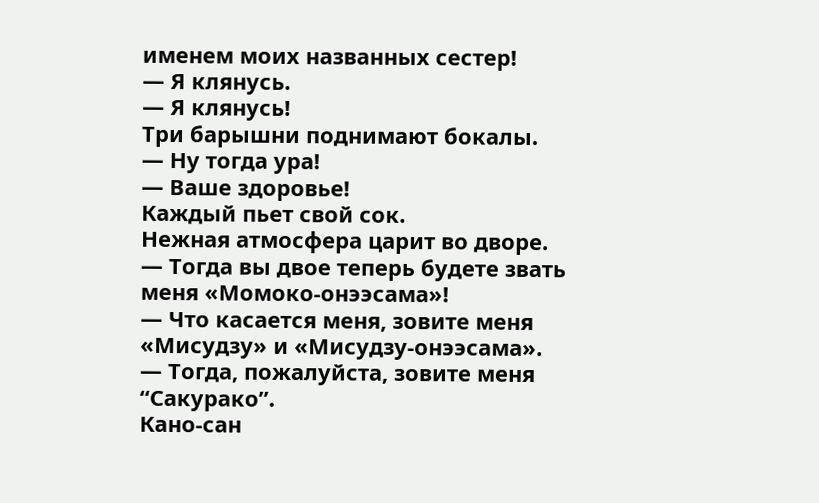именем моих названных сестер!
— Я клянусь.
— Я клянусь!
Три барышни поднимают бокалы.
— Ну тогда ура!
— Ваше здоровье!
Каждый пьет свой сок.
Нежная атмосфера царит во дворе.
— Тогда вы двое теперь будете звать меня «Момоко-онээсама»!
— Что касается меня, зовите меня «Мисудзу» и «Мисудзу-онээсама».
— Тогда, пожалуйста, зовите меня “Сакурако”.
Кано-сан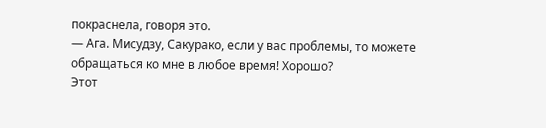покраснела, говоря это.
— Ага. Мисудзу, Сакурако, если у вас проблемы, то можете обращаться ко мне в любое время! Хорошо?
Этот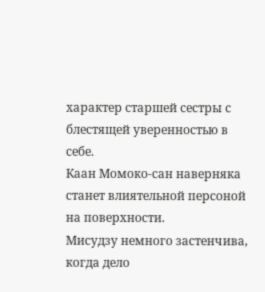характер старшей сестры с блестящей уверенностью в себе.
Каан Момоко-сан наверняка станет влиятельной персоной на поверхности.
Мисудзу немного застенчива, когда дело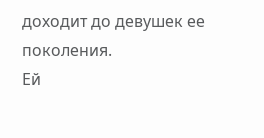доходит до девушек ее поколения.
Ей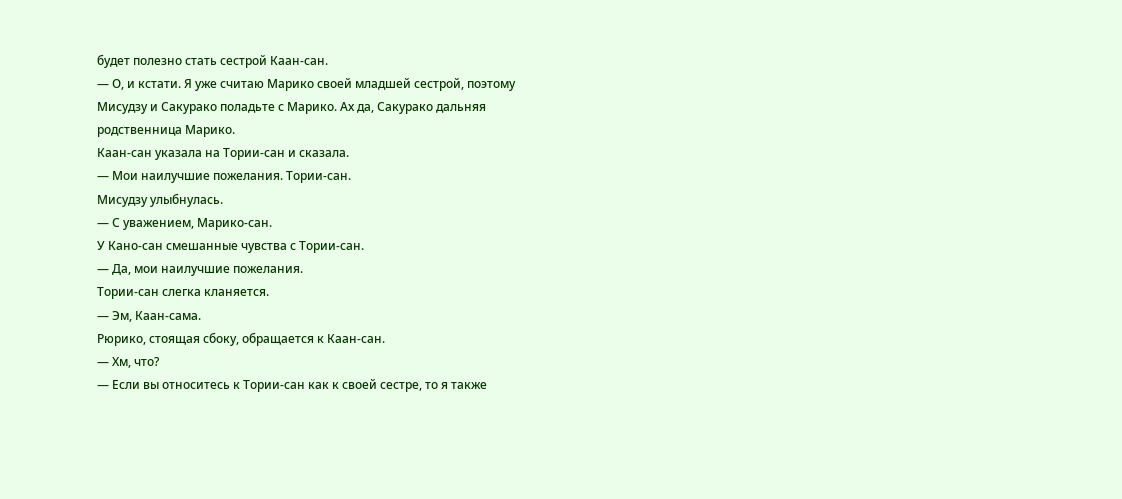будет полезно стать сестрой Каан-сан.
— О, и кстати. Я уже считаю Марико своей младшей сестрой, поэтому Мисудзу и Сакурако поладьте с Марико. Ах да, Сакурако дальняя родственница Марико.
Каан-сан указала на Тории-сан и сказала.
— Мои наилучшие пожелания. Тории-сан.
Мисудзу улыбнулась.
— С уважением, Марико-сан.
У Кано-сан смешанные чувства с Тории-сан.
— Да, мои наилучшие пожелания.
Тории-сан слегка кланяется.
— Эм, Каан-сама.
Рюрико, стоящая сбоку, обращается к Каан-сан.
— Хм, что?
— Если вы относитесь к Тории-сан как к своей сестре, то я также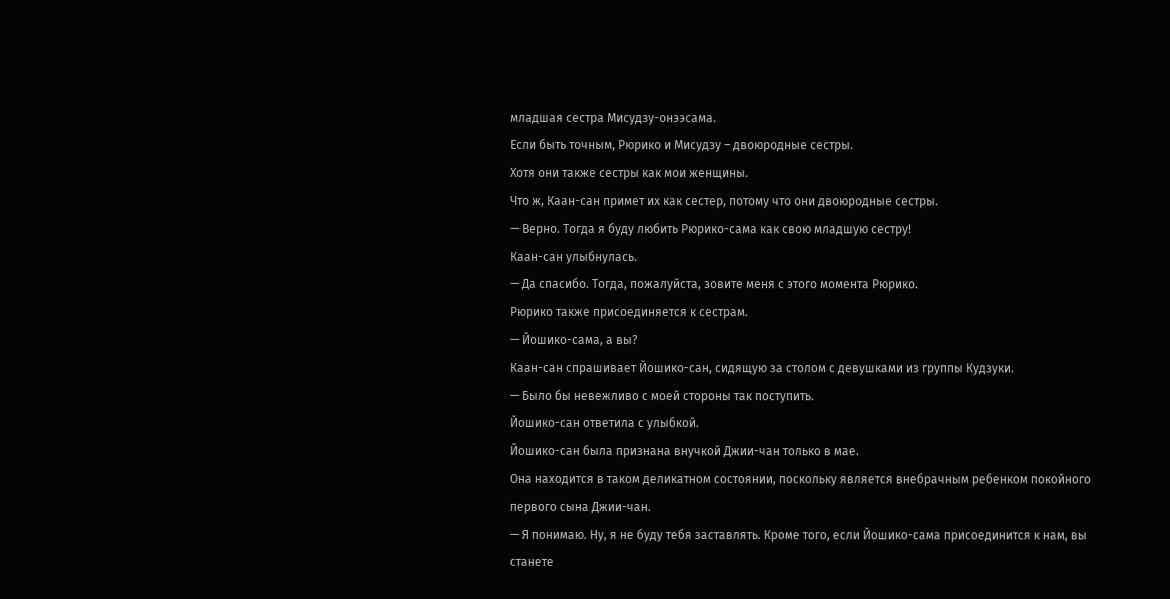младшая сестра Мисудзу-онээсама.
Если быть точным, Рюрико и Мисудзу – двоюродные сестры.
Хотя они также сестры как мои женщины.
Что ж, Каан-сан примет их как сестер, потому что они двоюродные сестры.
— Верно. Тогда я буду любить Рюрико-сама как свою младшую сестру!
Каан-сан улыбнулась.
— Да спасибо. Тогда, пожалуйста, зовите меня с этого момента Рюрико.
Рюрико также присоединяется к сестрам.
— Йошико-сама, а вы?
Каан-сан спрашивает Йошико-сан, сидящую за столом с девушками из группы Кудзуки.
— Было бы невежливо с моей стороны так поступить.
Йошико-сан ответила с улыбкой.
Йошико-сан была признана внучкой Джии-чан только в мае.
Она находится в таком деликатном состоянии, поскольку является внебрачным ребенком покойного первого сына Джии-чан.
— Я понимаю. Ну, я не буду тебя заставлять. Кроме того, если Йошико-сама присоединится к нам, вы станете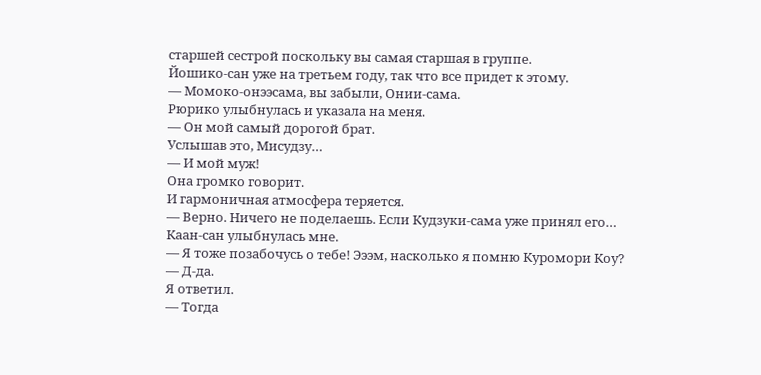старшей сестрой поскольку вы самая старшая в группе.
Йошико-сан уже на третьем году, так что все придет к этому.
— Момоко-онээсама, вы забыли, Онии-сама.
Рюрико улыбнулась и указала на меня.
— Он мой самый дорогой брат.
Услышав это, Мисудзу…
— И мой муж!
Она громко говорит.
И гармоничная атмосфера теряется.
— Верно. Ничего не поделаешь. Если Кудзуки-сама уже принял его…
Каан-сан улыбнулась мне.
— Я тоже позабочусь о тебе! Эээм, насколько я помню Куромори Коу?
— Д-да.
Я ответил.
— Тогда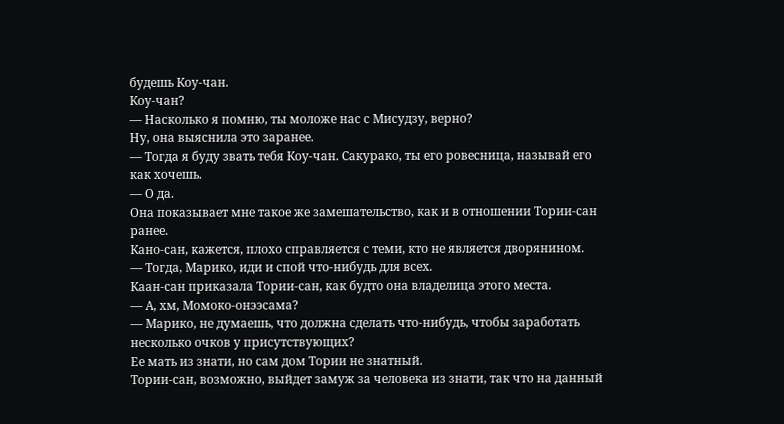будешь Коу-чан.
Коу-чан?
— Насколько я помню, ты моложе нас с Мисудзу, верно?
Ну, она выяснила это заранее.
— Тогда я буду звать тебя Коу-чан. Сакурако, ты его ровесница, называй его как хочешь.
— О да.
Она показывает мне такое же замешательство, как и в отношении Тории-сан ранее.
Кано-сан, кажется, плохо справляется с теми, кто не является дворянином.
— Тогда, Марико, иди и спой что-нибудь для всех.
Каан-сан приказала Тории-сан, как будто она владелица этого места.
— А, хм, Момоко-онээсама?
— Марико, не думаешь, что должна сделать что-нибудь, чтобы заработать несколько очков у присутствующих?
Ее мать из знати, но сам дом Тории не знатный.
Тории-сан, возможно, выйдет замуж за человека из знати, так что на данный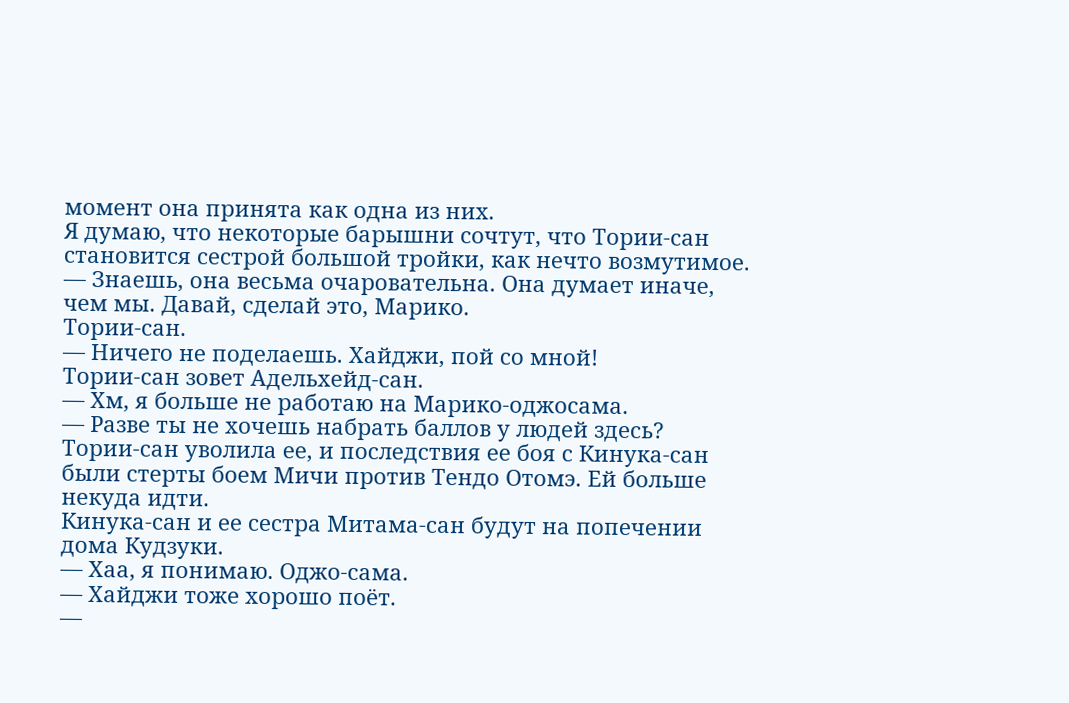момент она принята как одна из них.
Я думаю, что некоторые барышни сочтут, что Тории-сан становится сестрой большой тройки, как нечто возмутимое.
— Знаешь, она весьма очаровательна. Она думает иначе, чем мы. Давай, сделай это, Марико.
Тории-сан.
— Ничего не поделаешь. Хайджи, пой со мной!
Тории-сан зовет Адельхейд-сан.
— Хм, я больше не работаю на Марико-оджосама.
— Разве ты не хочешь набрать баллов у людей здесь?
Тории-сан уволила ее, и последствия ее боя с Кинука-сан были стерты боем Мичи против Тендо Отомэ. Ей больше некуда идти.
Кинука-сан и ее сестра Митама-сан будут на попечении дома Кудзуки.
— Хаа, я понимаю. Оджо-сама.
— Хайджи тоже хорошо поёт.
—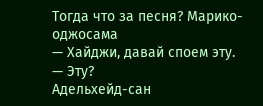Тогда что за песня? Марико-оджосама
— Хайджи, давай споем эту.
— Эту?
Адельхейд-сан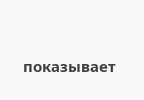показывает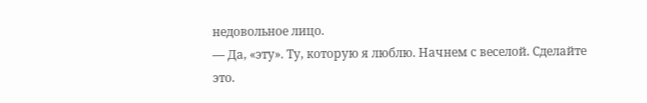недовольное лицо.
— Да, «эту». Ту, которую я люблю. Начнем с веселой. Сделайте это.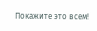Покажите это всем!